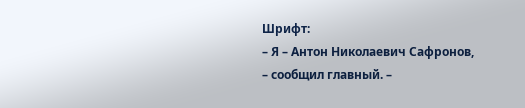Шрифт:
– Я – Антон Николаевич Сафронов, – сообщил главный. –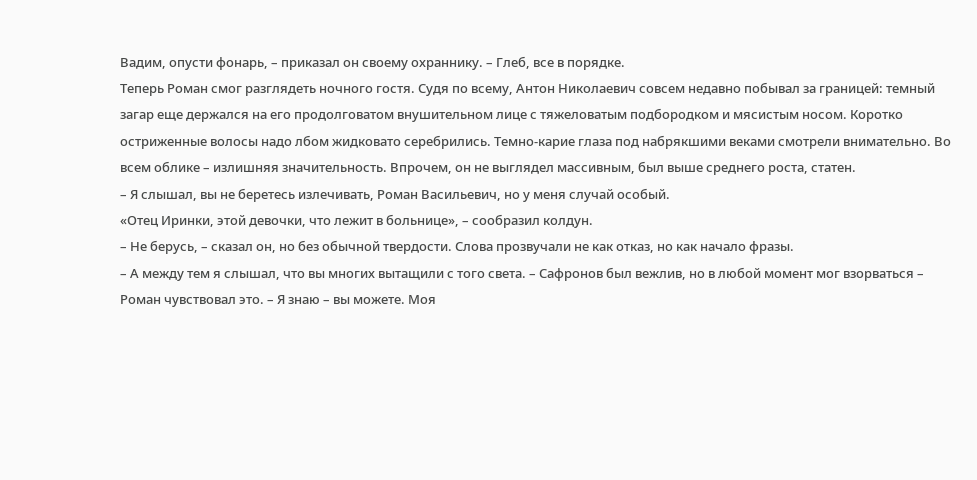Вадим, опусти фонарь, – приказал он своему охраннику. – Глеб, все в порядке.
Теперь Роман смог разглядеть ночного гостя. Судя по всему, Антон Николаевич совсем недавно побывал за границей: темный загар еще держался на его продолговатом внушительном лице с тяжеловатым подбородком и мясистым носом. Коротко остриженные волосы надо лбом жидковато серебрились. Темно-карие глаза под набрякшими веками смотрели внимательно. Во всем облике – излишняя значительность. Впрочем, он не выглядел массивным, был выше среднего роста, статен.
– Я слышал, вы не беретесь излечивать, Роман Васильевич, но у меня случай особый.
«Отец Иринки, этой девочки, что лежит в больнице», – сообразил колдун.
– Не берусь, – сказал он, но без обычной твердости. Слова прозвучали не как отказ, но как начало фразы.
– А между тем я слышал, что вы многих вытащили с того света. – Сафронов был вежлив, но в любой момент мог взорваться – Роман чувствовал это. – Я знаю – вы можете. Моя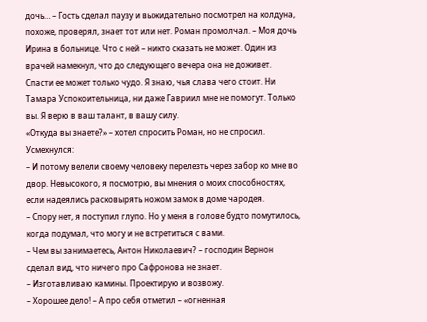дочь… – Гость сделал паузу и выжидательно посмотрел на колдуна, похоже, проверял, знает тот или нет. Роман промолчал. – Моя дочь Ирина в больнице. Что с ней – никто сказать не может. Один из врачей намекнул, что до следующего вечера она не доживет. Спасти ее может только чудо. Я знаю, чья слава чего стоит. Ни Тамара Успокоительница, ни даже Гавриил мне не помогут. Только вы. Я верю в ваш талант, в вашу силу.
«Откуда вы знаете?» – хотел спросить Роман, но не спросил. Усмехнулся:
– И потому велели своему человеку перелезть через забор ко мне во двор. Невысокого, я посмотрю, вы мнения о моих способностях, если надеялись расковырять ножом замок в доме чародея.
– Спору нет, я поступил глупо. Но у меня в голове будто помутилось, когда подумал, что могу и не встретиться с вами.
– Чем вы занимаетесь, Антон Николаевич? – господин Вернон сделал вид, что ничего про Сафронова не знает.
– Изготавливаю камины. Проектирую и возвожу.
– Хорошее дело! – А про себя отметил – «огненная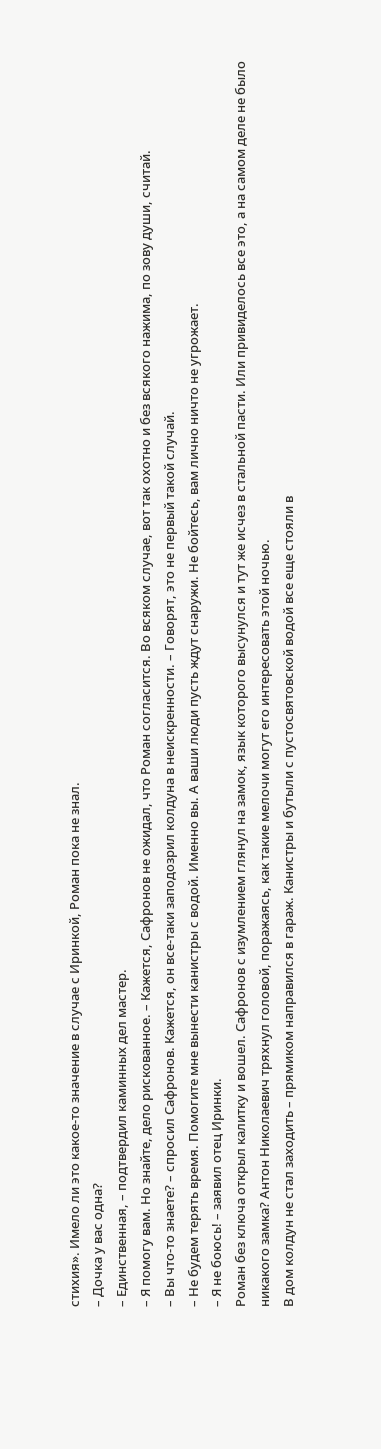стихия». Имело ли это какое-то значение в случае с Иринкой, Роман пока не знал.
– Дочка у вас одна?
– Единственная, – подтвердил каминных дел мастер.
– Я помогу вам. Но знайте, дело рискованное. – Кажется, Сафронов не ожидал, что Роман согласится. Во всяком случае, вот так охотно и без всякого нажима, по зову души, считай.
– Вы что-то знаете? – спросил Сафронов. Кажется, он все-таки заподозрил колдуна в неискренности. – Говорят, это не первый такой случай.
– Не будем терять время. Помогите мне вынести канистры с водой. Именно вы. А ваши люди пусть ждут снаружи. Не бойтесь, вам лично ничто не угрожает.
– Я не боюсь! – заявил отец Иринки.
Роман без ключа открыл калитку и вошел. Сафронов с изумлением глянул на замок, язык которого высунулся и тут же исчез в стальной пасти. Или привиделось все это, а на самом деле не было никакого замка? Антон Николаевич тряхнул головой, поражаясь, как такие мелочи могут его интересовать этой ночью.
В дом колдун не стал заходить – прямиком направился в гараж. Канистры и бутыли с пустосвятовской водой все еще стояли в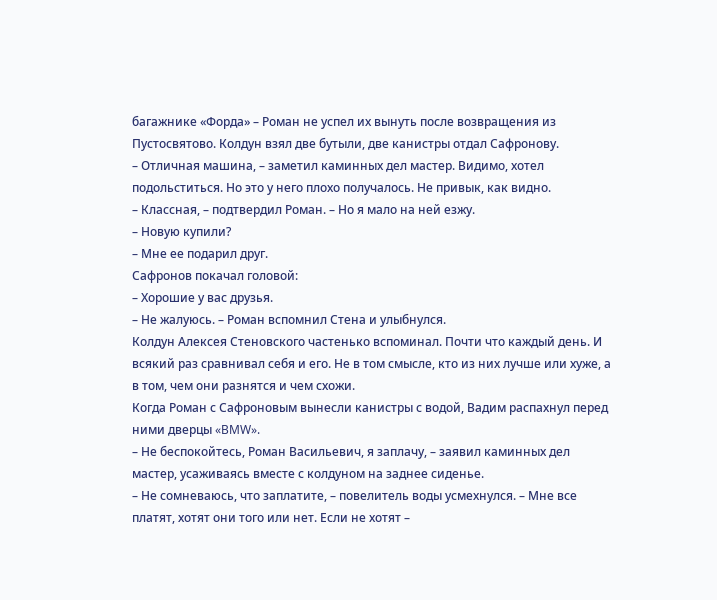багажнике «Форда» – Роман не успел их вынуть после возвращения из Пустосвятово. Колдун взял две бутыли, две канистры отдал Сафронову.
– Отличная машина, – заметил каминных дел мастер. Видимо, хотел подольститься. Но это у него плохо получалось. Не привык, как видно.
– Классная, – подтвердил Роман. – Но я мало на ней езжу.
– Новую купили?
– Мне ее подарил друг.
Сафронов покачал головой:
– Хорошие у вас друзья.
– Не жалуюсь. – Роман вспомнил Стена и улыбнулся.
Колдун Алексея Стеновского частенько вспоминал. Почти что каждый день. И всякий раз сравнивал себя и его. Не в том смысле, кто из них лучше или хуже, а в том, чем они разнятся и чем схожи.
Когда Роман с Сафроновым вынесли канистры с водой, Вадим распахнул перед ними дверцы «BMW».
– Не беспокойтесь, Роман Васильевич, я заплачу, – заявил каминных дел мастер, усаживаясь вместе с колдуном на заднее сиденье.
– Не сомневаюсь, что заплатите, – повелитель воды усмехнулся. – Мне все платят, хотят они того или нет. Если не хотят –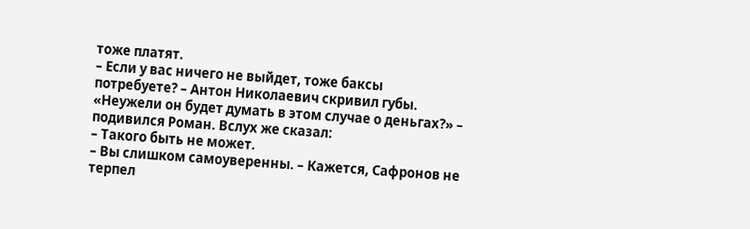тоже платят.
– Если у вас ничего не выйдет, тоже баксы потребуете? – Антон Николаевич скривил губы.
«Неужели он будет думать в этом случае о деньгах?» – подивился Роман. Вслух же сказал:
– Такого быть не может.
– Вы слишком самоуверенны. – Кажется, Сафронов не терпел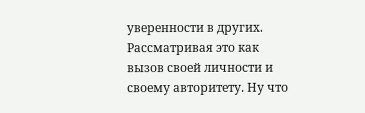уверенности в других. Рассматривая это как вызов своей личности и своему авторитету. Ну что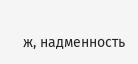ж, надменность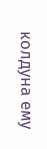колдуна ему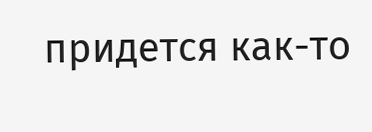придется как-то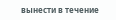вынести в течение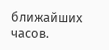ближайших часов.